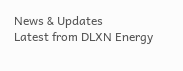News & Updates
Latest from DLXN Energy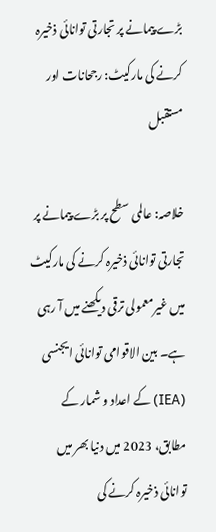بڑے پیمانے پر تجارتی توانائی ذخیرہ کرنے کی مارکیٹ: رجحانات اور مستقبل

خلاصہ: عالمی سطح پر بڑے پیمانے پر تجارتی توانائی ذخیرہ کرنے کی مارکیٹ میں غیرمعمولی ترقی دیکھنے میں آ رہی ہے۔ بین الاقوامی توانائی ایجنسی (IEA) کے اعداد و شمار کے مطابق، 2023 میں دنیا بھر میں توانائی ذخیرہ کرنے کی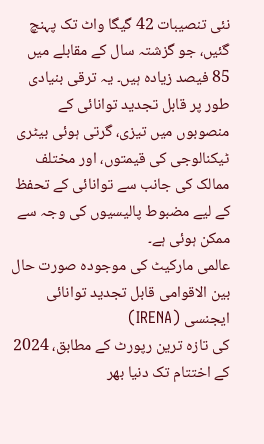نئی تنصیبات 42 گیگا واٹ تک پہنچ گئیں، جو گزشتہ سال کے مقابلے میں 85 فیصد زیادہ ہیں۔ یہ ترقی بنیادی طور پر قابل تجدید توانائی کے منصوبوں میں تیزی، گرتی ہوئی بیٹری ٹیکنالوجی کی قیمتوں، اور مختلف ممالک کی جانب سے توانائی کے تحفظ کے لیے مضبوط پالیسیوں کی وجہ سے ممکن ہوئی ہے۔
عالمی مارکیٹ کی موجودہ صورت حال بین الاقوامی قابل تجدید توانائی ایجنسی (IRENA)
کی تازہ ترین رپورٹ کے مطابق، 2024 کے اختتام تک دنیا بھر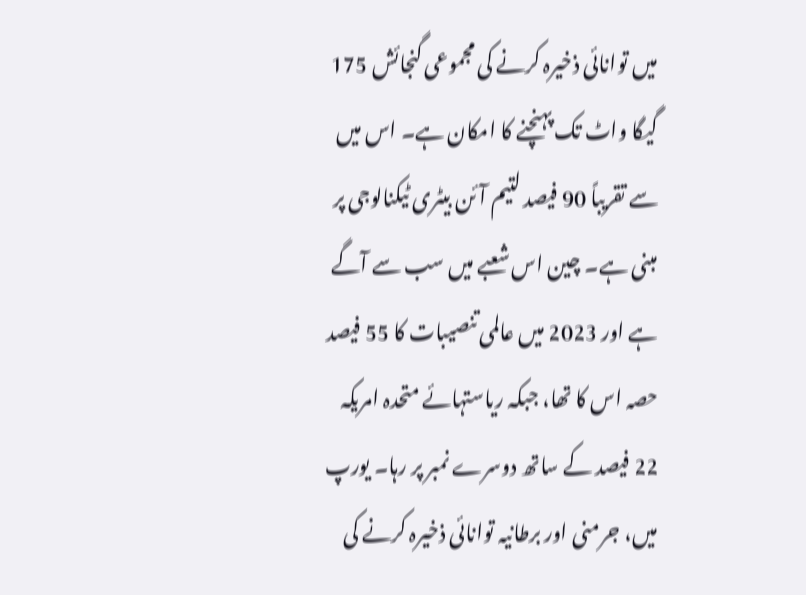میں توانائی ذخیرہ کرنے کی مجموعی گنجائش 175 گیگا واٹ تک پہنچنے کا امکان ہے۔ اس میں سے تقریباً 90 فیصد لتیم آئن بیٹری ٹیکنالوجی پر مبنی ہے۔ چین اس شعبے میں سب سے آگے ہے اور 2023 میں عالمی تنصیبات کا 55 فیصد حصہ اس کا تھا، جبکہ ریاستہائے متحدہ امریکہ 22 فیصد کے ساتھ دوسرے نمبر پر رہا۔ یورپ میں، جرمنی اور برطانیہ توانائی ذخیرہ کرنے کی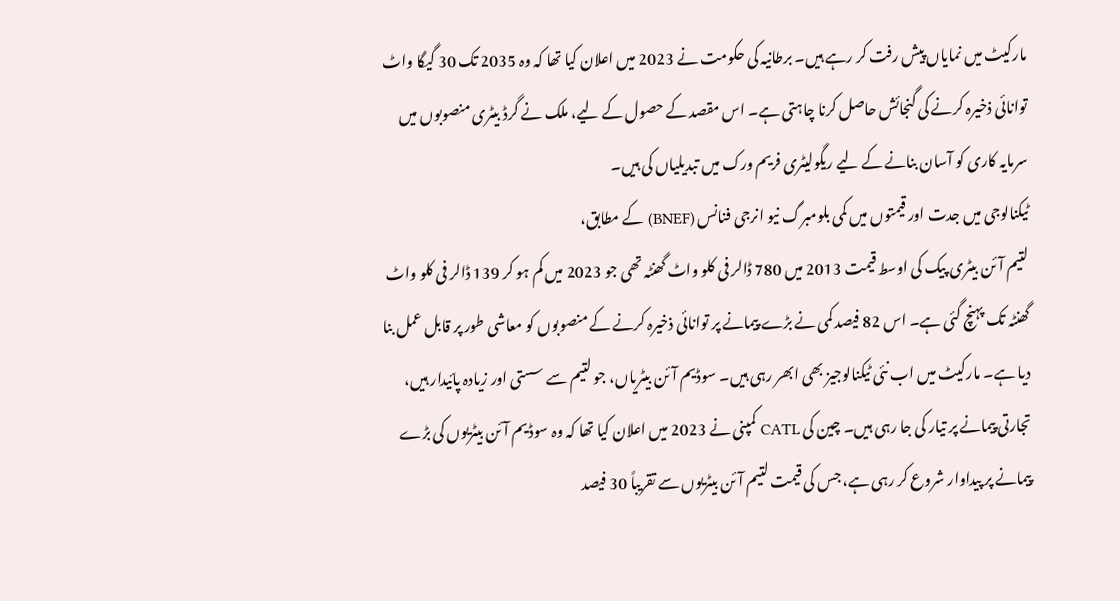مارکیٹ میں نمایاں پیش رفت کر رہے ہیں۔ برطانیہ کی حکومت نے 2023 میں اعلان کیا تھا کہ وہ 2035 تک 30 گیگا واٹ توانائی ذخیرہ کرنے کی گنجائش حاصل کرنا چاہتی ہے۔ اس مقصد کے حصول کے لیے، ملک نے گرڈ بیٹری منصوبوں میں سرمایہ کاری کو آسان بنانے کے لیے ریگولیٹری فریم ورک میں تبدیلیاں کی ہیں۔
ٹیکنالوجی میں جدت اور قیمتوں میں کمی بلومبرگ نیو انرجی فنانس (BNEF) کے مطابق،
لتیم آئن بیٹری پیک کی اوسط قیمت 2013 میں 780 ڈالر فی کلو واٹ گھنٹہ تھی جو 2023 میں کم ہو کر 139 ڈالر فی کلو واٹ گھنٹہ تک پہنچ گئی ہے۔ اس 82 فیصد کمی نے بڑے پیمانے پر توانائی ذخیرہ کرنے کے منصوبوں کو معاشی طور پر قابل عمل بنا دیا ہے۔ مارکیٹ میں اب نئی ٹیکنالوجیز بھی ابھر رہی ہیں۔ سوڈیم آئن بیٹریاں، جو لتیم سے سستی اور زیادہ پائیدار ہیں، تجارتی پیمانے پر تیار کی جا رہی ہیں۔ چین کی CATL کمپنی نے 2023 میں اعلان کیا تھا کہ وہ سوڈیم آئن بیٹریوں کی بڑے پیمانے پر پیداوار شروع کر رہی ہے، جس کی قیمت لتیم آئن بیٹریوں سے تقریباً 30 فیصد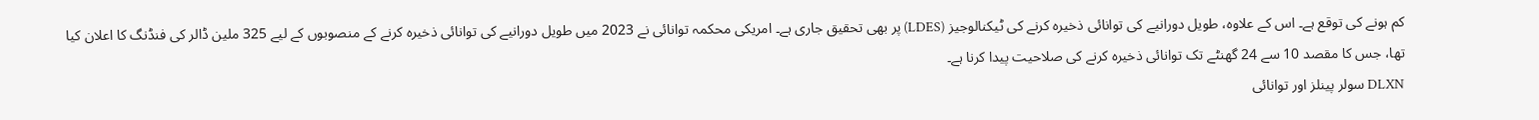کم ہونے کی توقع ہے۔ اس کے علاوہ، طویل دورانیے کی توانائی ذخیرہ کرنے کی ٹیکنالوجیز (LDES) پر بھی تحقیق جاری ہے۔ امریکی محکمہ توانائی نے 2023 میں طویل دورانیے کی توانائی ذخیرہ کرنے کے منصوبوں کے لیے 325 ملین ڈالر کی فنڈنگ کا اعلان کیا تھا، جس کا مقصد 10 سے 24 گھنٹے تک توانائی ذخیرہ کرنے کی صلاحیت پیدا کرنا ہے۔
DLXN سولر پینلز اور توانائی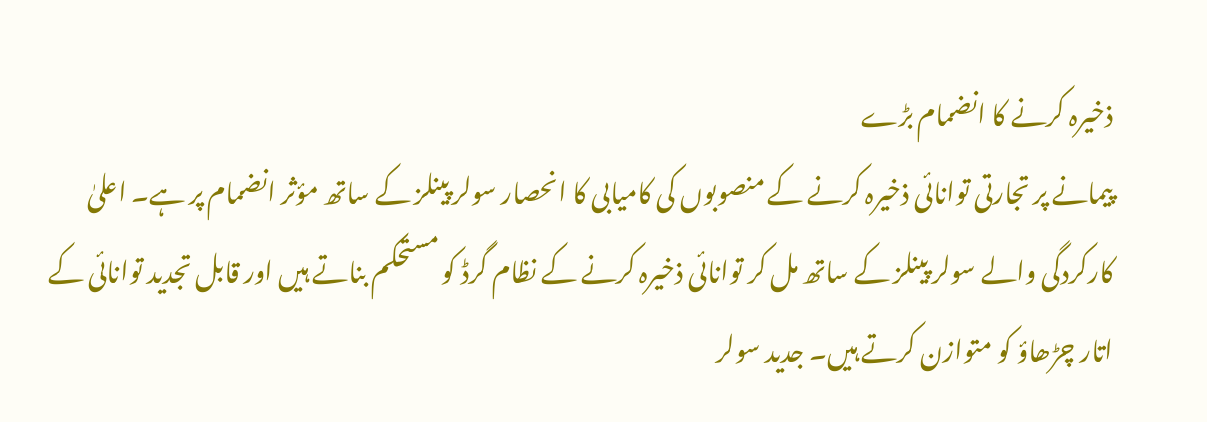ذخیرہ کرنے کا انضمام بڑے
پیمانے پر تجارتی توانائی ذخیرہ کرنے کے منصوبوں کی کامیابی کا انحصار سولر پینلز کے ساتھ مؤثر انضمام پر ہے۔ اعلیٰ کارکردگی والے سولر پینلز کے ساتھ مل کر توانائی ذخیرہ کرنے کے نظام گرڈ کو مستحکم بناتے ہیں اور قابل تجدید توانائی کے اتار چڑھاؤ کو متوازن کرتے ہیں۔ جدید سولر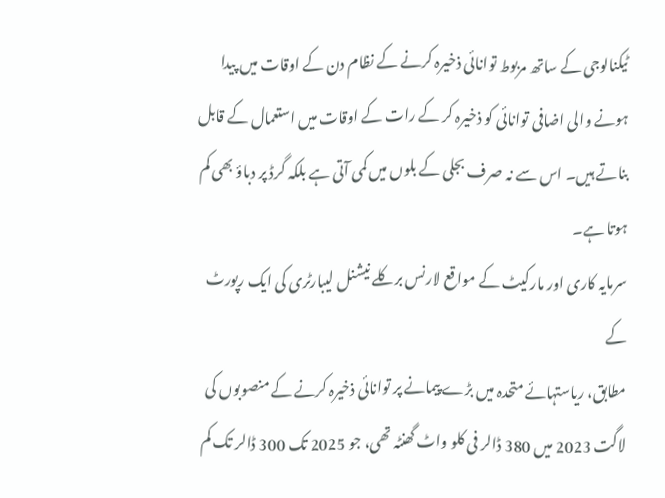ٹیکنالوجی کے ساتھ مربوط توانائی ذخیرہ کرنے کے نظام دن کے اوقات میں پیدا ہونے والی اضافی توانائی کو ذخیرہ کر کے رات کے اوقات میں استعمال کے قابل بناتے ہیں۔ اس سے نہ صرف بجلی کے بلوں میں کمی آتی ہے بلکہ گرڈ پر دباؤ بھی کم ہوتا ہے۔
سرمایہ کاری اور مارکیٹ کے مواقع لارنس برکلے نیشنل لیبارٹری کی ایک رپورٹ کے
مطابق، ریاستہائے متحدہ میں بڑے پیمانے پر توانائی ذخیرہ کرنے کے منصوبوں کی لاگت 2023 میں 380 ڈالر فی کلو واٹ گھنٹہ تھی، جو 2025 تک 300 ڈالر تک کم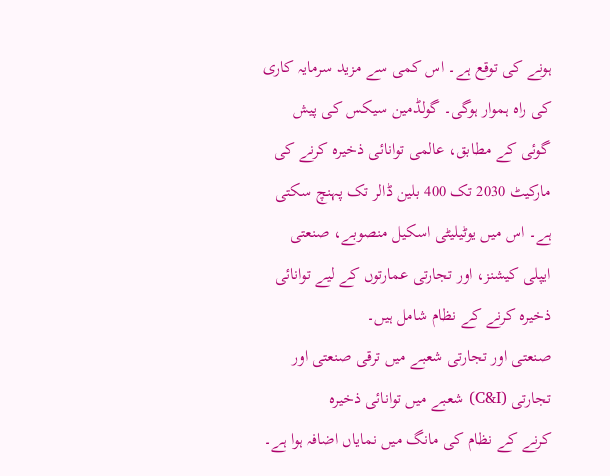ہونے کی توقع ہے۔ اس کمی سے مزید سرمایہ کاری کی راہ ہموار ہوگی۔ گولڈمین سیکس کی پیش گوئی کے مطابق، عالمی توانائی ذخیرہ کرنے کی مارکیٹ 2030 تک 400 بلین ڈالر تک پہنچ سکتی ہے۔ اس میں یوٹیلیٹی اسکیل منصوبے، صنعتی ایپلی کیشنز، اور تجارتی عمارتوں کے لیے توانائی ذخیرہ کرنے کے نظام شامل ہیں۔
صنعتی اور تجارتی شعبے میں ترقی صنعتی اور تجارتی (C&I) شعبے میں توانائی ذخیرہ
کرنے کے نظام کی مانگ میں نمایاں اضافہ ہوا ہے۔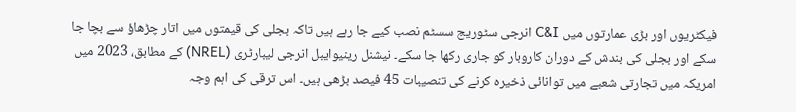فیکٹریوں اور بڑی عمارتوں میں C&I انرجی سٹوریج سسٹم نصب کیے جا رہے ہیں تاکہ بجلی کی قیمتوں میں اتار چڑھاؤ سے بچا جا سکے اور بجلی کی بندش کے دوران کاروبار کو جاری رکھا جا سکے۔ نیشنل رینیوایبل انرجی لیبارٹری (NREL) کے مطابق، 2023 میں امریکہ میں تجارتی شعبے میں توانائی ذخیرہ کرنے کی تنصیبات 45 فیصد بڑھی ہیں۔ اس ترقی کی اہم وجہ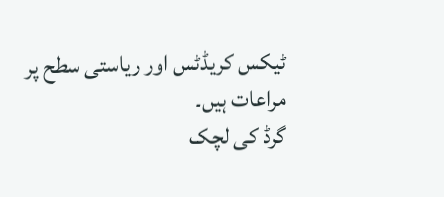ٹیکس کریڈٹس اور ریاستی سطح پر مراعات ہیں۔
گرڈ کی لچک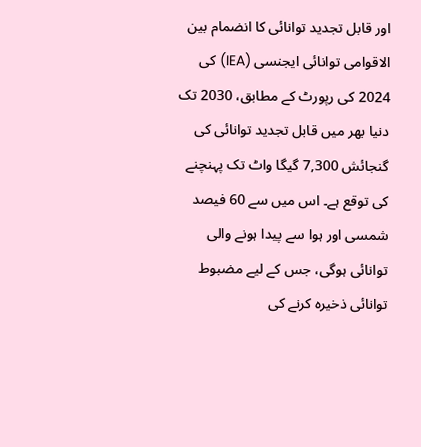اور قابل تجدید توانائی کا انضمام بین الاقوامی توانائی ایجنسی (IEA) کی
2024 کی رپورٹ کے مطابق، 2030 تک دنیا بھر میں قابل تجدید توانائی کی گنجائش 7,300 گیگا واٹ تک پہنچنے کی توقع ہے۔ اس میں سے 60 فیصد شمسی اور ہوا سے پیدا ہونے والی توانائی ہوگی، جس کے لیے مضبوط توانائی ذخیرہ کرنے کی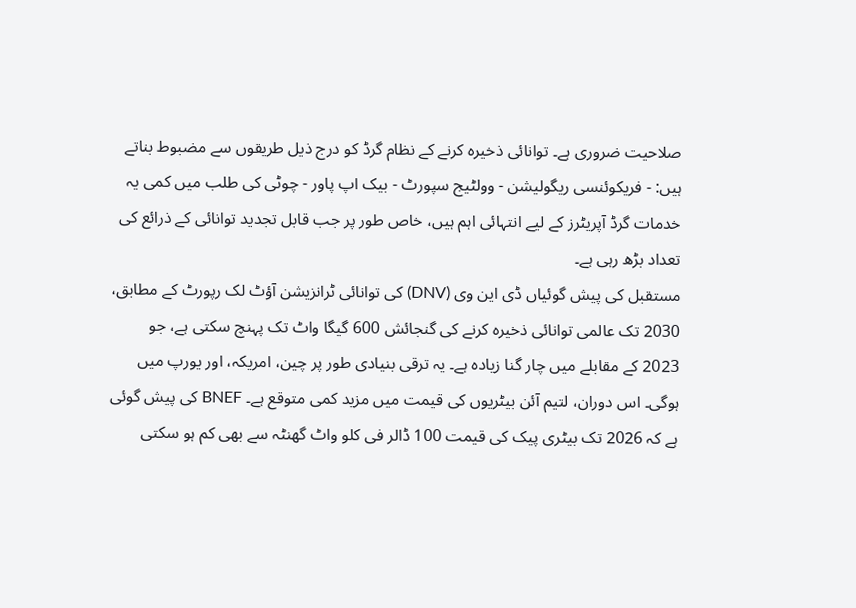صلاحیت ضروری ہے۔ توانائی ذخیرہ کرنے کے نظام گرڈ کو درج ذیل طریقوں سے مضبوط بناتے ہیں: - فریکوئنسی ریگولیشن - وولٹیج سپورٹ - بیک اپ پاور - چوٹی کی طلب میں کمی یہ خدمات گرڈ آپریٹرز کے لیے انتہائی اہم ہیں، خاص طور پر جب قابل تجدید توانائی کے ذرائع کی تعداد بڑھ رہی ہے۔
مستقبل کی پیش گوئیاں ڈی این وی (DNV) کی توانائی ٹرانزیشن آؤٹ لک رپورٹ کے مطابق،
2030 تک عالمی توانائی ذخیرہ کرنے کی گنجائش 600 گیگا واٹ تک پہنچ سکتی ہے، جو 2023 کے مقابلے میں چار گنا زیادہ ہے۔ یہ ترقی بنیادی طور پر چین، امریکہ، اور یورپ میں ہوگی۔ اس دوران، لتیم آئن بیٹریوں کی قیمت میں مزید کمی متوقع ہے۔ BNEF کی پیش گوئی ہے کہ 2026 تک بیٹری پیک کی قیمت 100 ڈالر فی کلو واٹ گھنٹہ سے بھی کم ہو سکتی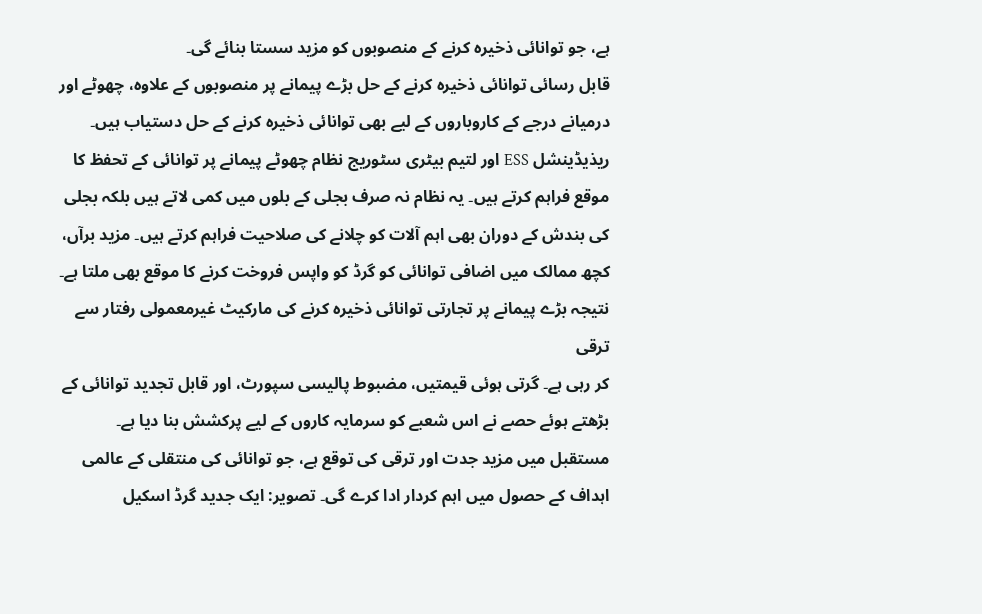ہے، جو توانائی ذخیرہ کرنے کے منصوبوں کو مزید سستا بنائے گی۔
قابل رسائی توانائی ذخیرہ کرنے کے حل بڑے پیمانے پر منصوبوں کے علاوہ، چھوٹے اور
درمیانے درجے کے کاروباروں کے لیے بھی توانائی ذخیرہ کرنے کے حل دستیاب ہیں۔ ریذیڈینشل ESS اور لتیم بیٹری سٹوریج نظام چھوٹے پیمانے پر توانائی کے تحفظ کا موقع فراہم کرتے ہیں۔ یہ نظام نہ صرف بجلی کے بلوں میں کمی لاتے ہیں بلکہ بجلی کی بندش کے دوران بھی اہم آلات کو چلانے کی صلاحیت فراہم کرتے ہیں۔ مزید برآں، کچھ ممالک میں اضافی توانائی کو گرڈ کو واپس فروخت کرنے کا موقع بھی ملتا ہے۔
نتیجہ بڑے پیمانے پر تجارتی توانائی ذخیرہ کرنے کی مارکیٹ غیرمعمولی رفتار سے ترقی
کر رہی ہے۔ گرتی ہوئی قیمتیں، مضبوط پالیسی سپورٹ، اور قابل تجدید توانائی کے بڑھتے ہوئے حصے نے اس شعبے کو سرمایہ کاروں کے لیے پرکشش بنا دیا ہے۔ مستقبل میں مزید جدت اور ترقی کی توقع ہے، جو توانائی کی منتقلی کے عالمی اہداف کے حصول میں اہم کردار ادا کرے گی۔ تصویر: ایک جدید گرڈ اسکیل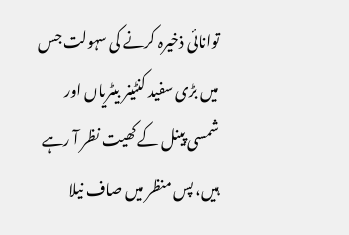توانائی ذخیرہ کرنے کی سہولت جس میں بڑی سفید کنٹینر بیٹریاں اور شمسی پینل کے کھیت نظر آ رہے ہیں، پس منظر میں صاف نیلا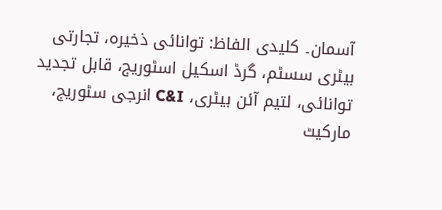آسمان۔ کلیدی الفاظ: توانائی ذخیرہ، تجارتی بیٹری سسٹم، گرڈ اسکیل اسٹوریج، قابل تجدید توانائی، لتیم آئن بیٹری، C&I انرجی سٹوریج، مارکیٹ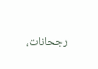رجحانات،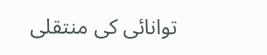توانائی کی منتقلی